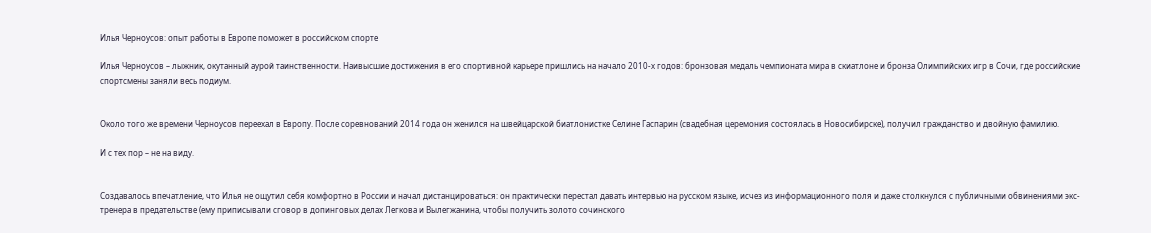Илья Черноусов: опыт работы в Европе поможет в российском спорте

Илья Черноусов – лыжник, окутанный аурой таинственности. Наивысшие достижения в его спортивной карьере пришлись на начало 2010-х годов: бронзовая медаль чемпионата мира в скиатлоне и бронза Олимпийских игр в Сочи, где российские спортсмены заняли весь подиум.


Около того же времени Черноусов переехал в Европу. После соревнований 2014 года он женился на швейцарской биатлонистке Селине Гаспарин (свадебная церемония состоялась в Новосибирске), получил гражданство и двойную фамилию.

И с тех пор – не на виду.


Создавалось впечатление, что Илья не ощутил себя комфортно в России и начал дистанцироваться: он практически перестал давать интервью на русском языке, исчез из информационного поля и даже столкнулся с публичными обвинениями экс-тренера в предательстве (ему приписывали сговор в допинговых делах Легкова и Вылегжанина, чтобы получить золото сочинского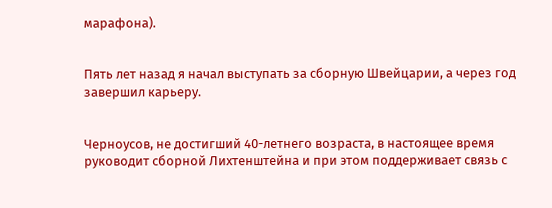марафона).


Пять лет назад я начал выступать за сборную Швейцарии, а через год завершил карьеру.


Черноусов, не достигший 40-летнего возраста, в настоящее время руководит сборной Лихтенштейна и при этом поддерживает связь с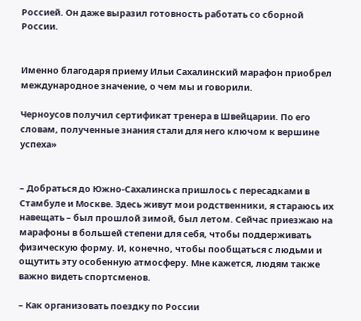Россией. Он даже выразил готовность работать со сборной России.


Именно благодаря приему Ильи Сахалинский марафон приобрел международное значение, о чем мы и говорили.

Черноусов получил сертификат тренера в Швейцарии. По его словам, полученные знания стали для него ключом к вершине успеха»


– Добраться до Южно-Сахалинска пришлось с пересадками в Стамбуле и Москве. Здесь живут мои родственники, я стараюсь их навещать – был прошлой зимой, был летом. Сейчас приезжаю на марафоны в большей степени для себя, чтобы поддерживать физическую форму. И, конечно, чтобы пообщаться с людьми и ощутить эту особенную атмосферу. Мне кажется, людям также важно видеть спортсменов.

– Как организовать поездку по России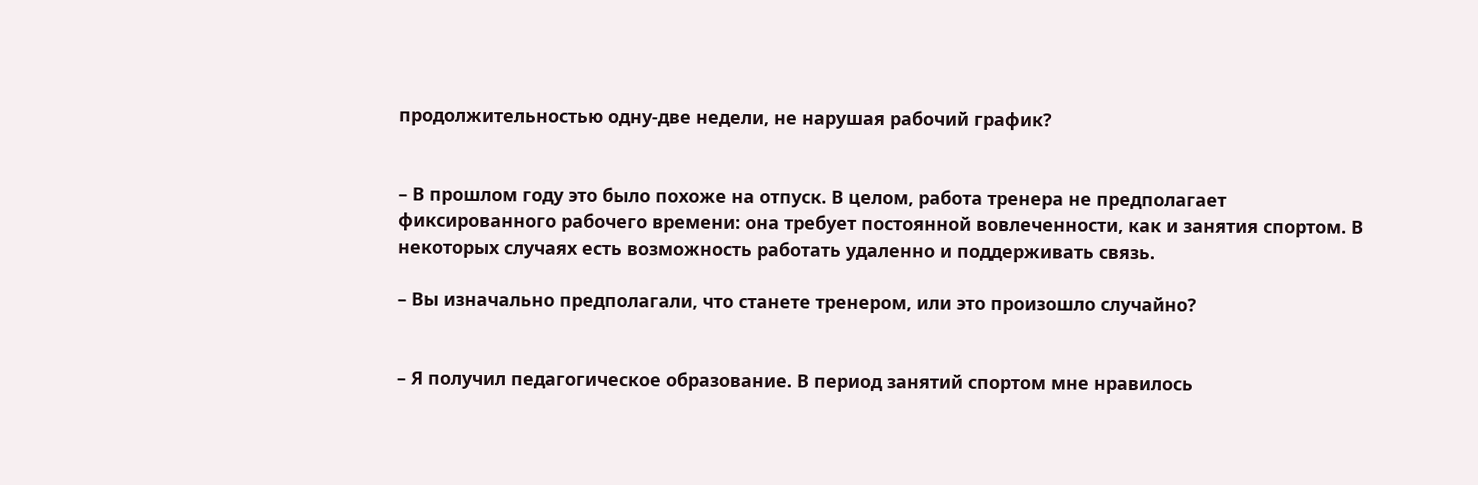продолжительностью одну-две недели, не нарушая рабочий график?


– В прошлом году это было похоже на отпуск. В целом, работа тренера не предполагает фиксированного рабочего времени: она требует постоянной вовлеченности, как и занятия спортом. В некоторых случаях есть возможность работать удаленно и поддерживать связь.

– Вы изначально предполагали, что станете тренером, или это произошло случайно?


– Я получил педагогическое образование. В период занятий спортом мне нравилось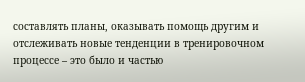составлять планы, оказывать помощь другим и отслеживать новые тенденции в тренировочном процессе – это было и частью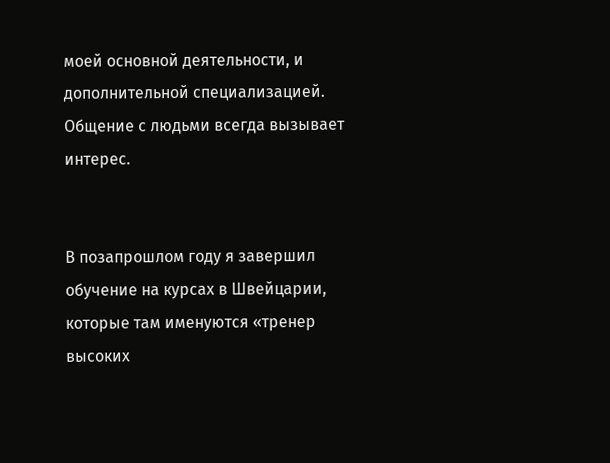моей основной деятельности, и дополнительной специализацией. Общение с людьми всегда вызывает интерес.


В позапрошлом году я завершил обучение на курсах в Швейцарии, которые там именуются «тренер высоких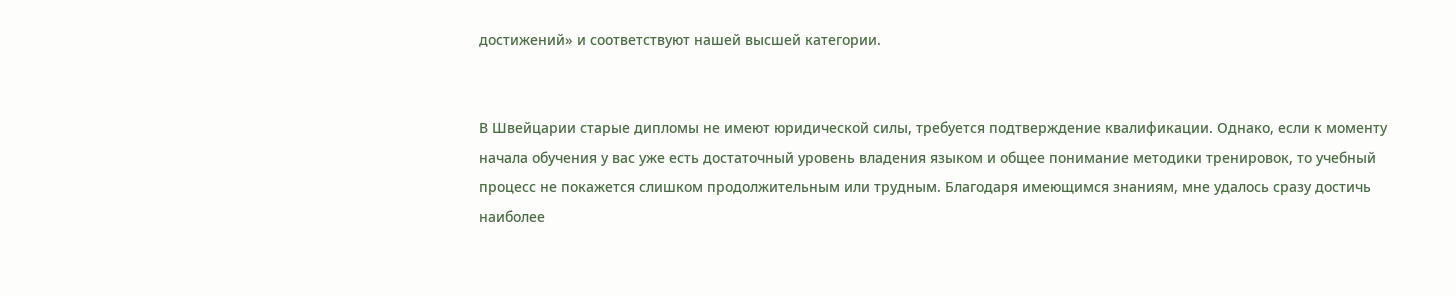достижений» и соответствуют нашей высшей категории.


В Швейцарии старые дипломы не имеют юридической силы, требуется подтверждение квалификации. Однако, если к моменту начала обучения у вас уже есть достаточный уровень владения языком и общее понимание методики тренировок, то учебный процесс не покажется слишком продолжительным или трудным. Благодаря имеющимся знаниям, мне удалось сразу достичь наиболее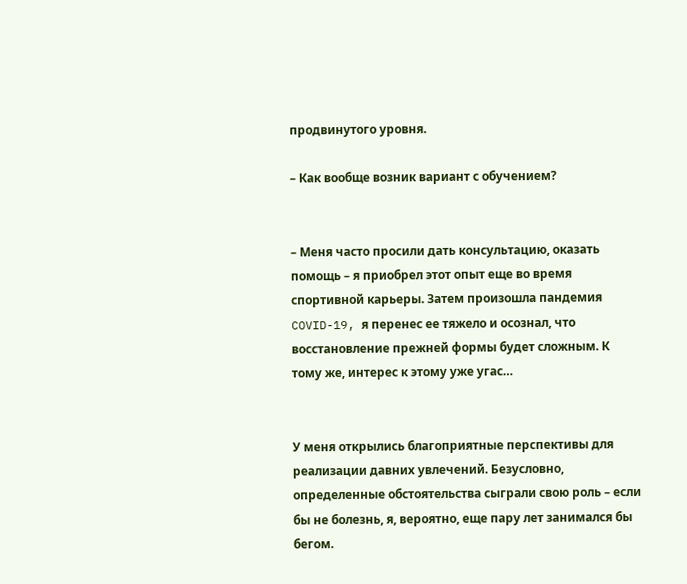продвинутого уровня.

– Как вообще возник вариант с обучением?


– Меня часто просили дать консультацию, оказать помощь – я приобрел этот опыт еще во время спортивной карьеры. Затем произошла пандемия COVID-19, я перенес ее тяжело и осознал, что восстановление прежней формы будет сложным. К тому же, интерес к этому уже угас…


У меня открылись благоприятные перспективы для реализации давних увлечений. Безусловно, определенные обстоятельства сыграли свою роль – если бы не болезнь, я, вероятно, еще пару лет занимался бы бегом.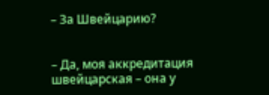– За Швейцарию?


– Да, моя аккредитация швейцарская – она у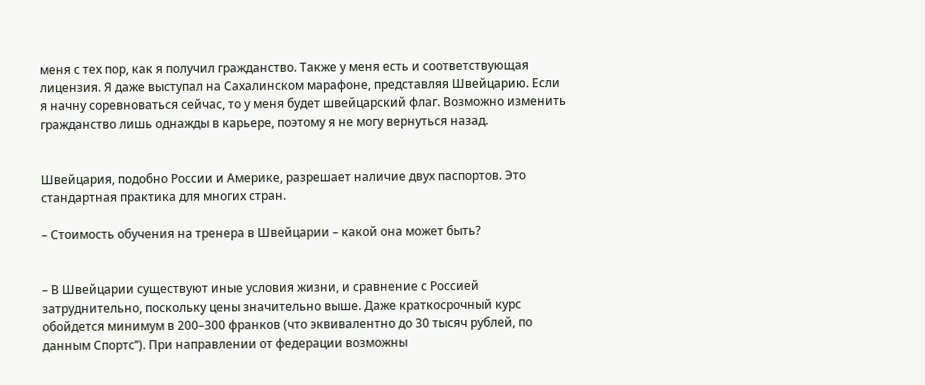меня с тех пор, как я получил гражданство. Также у меня есть и соответствующая лицензия. Я даже выступал на Сахалинском марафоне, представляя Швейцарию. Если я начну соревноваться сейчас, то у меня будет швейцарский флаг. Возможно изменить гражданство лишь однажды в карьере, поэтому я не могу вернуться назад.


Швейцария, подобно России и Америке, разрешает наличие двух паспортов. Это стандартная практика для многих стран.

– Стоимость обучения на тренера в Швейцарии – какой она может быть?


– В Швейцарии существуют иные условия жизни, и сравнение с Россией затруднительно, поскольку цены значительно выше. Даже краткосрочный курс обойдется минимум в 200–300 франков (что эквивалентно до 30 тысяч рублей, по данным Спортс’’). При направлении от федерации возможны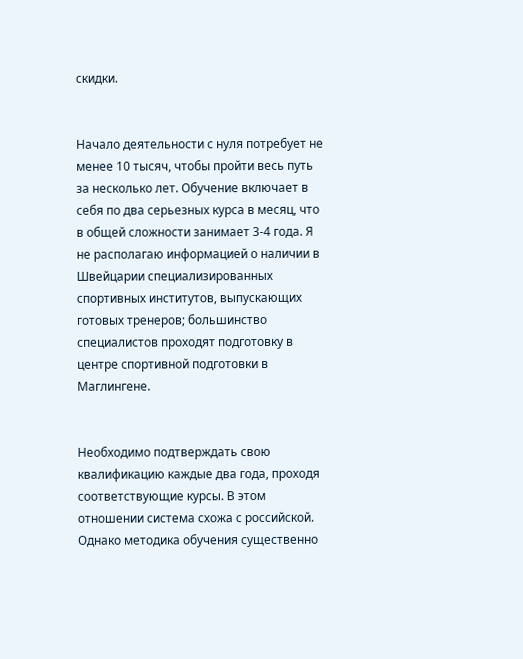скидки.


Начало деятельности с нуля потребует не менее 10 тысяч, чтобы пройти весь путь за несколько лет. Обучение включает в себя по два серьезных курса в месяц, что в общей сложности занимает 3-4 года. Я не располагаю информацией о наличии в Швейцарии специализированных спортивных институтов, выпускающих готовых тренеров; большинство специалистов проходят подготовку в центре спортивной подготовки в Маглингене.


Необходимо подтверждать свою квалификацию каждые два года, проходя соответствующие курсы. В этом отношении система схожа с российской. Однако методика обучения существенно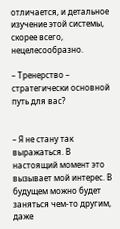отличается, и детальное изучение этой системы, скорее всего, нецелесообразно.

– Тренерство – стратегически основной путь для вас?


– Я не стану так выражаться. В настоящий момент это вызывает мой интерес. В будущем можно будет заняться чем-то другим, даже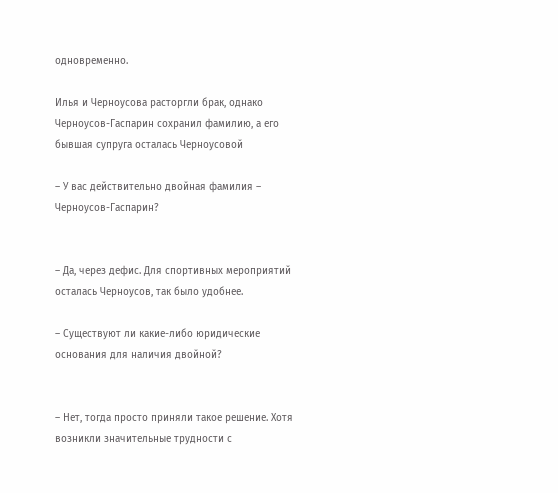одновременно.

Илья и Черноусова расторгли брак, однако Черноусов-Гаспарин сохранил фамилию, а его бывшая супруга осталась Черноусовой

– У вас действительно двойная фамилия – Черноусов-Гаспарин?


– Да, через дефис. Для спортивных мероприятий осталась Черноусов, так было удобнее.

– Существуют ли какие-либо юридические основания для наличия двойной?


– Нет, тогда просто приняли такое решение. Хотя возникли значительные трудности с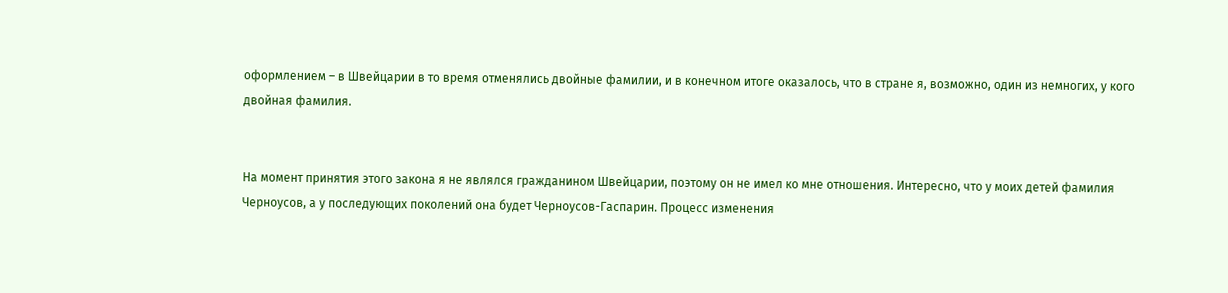оформлением – в Швейцарии в то время отменялись двойные фамилии, и в конечном итоге оказалось, что в стране я, возможно, один из немногих, у кого двойная фамилия.


На момент принятия этого закона я не являлся гражданином Швейцарии, поэтому он не имел ко мне отношения. Интересно, что у моих детей фамилия Черноусов, а у последующих поколений она будет Черноусов-Гаспарин. Процесс изменения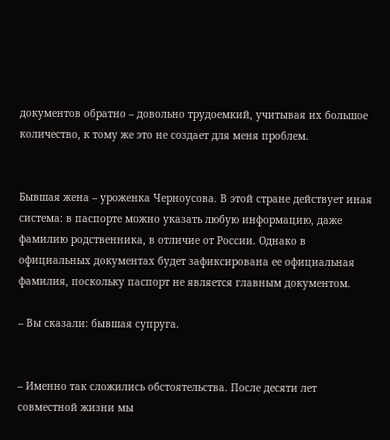документов обратно – довольно трудоемкий, учитывая их большое количество, к тому же это не создает для меня проблем.


Бывшая жена – уроженка Черноусова. В этой стране действует иная система: в паспорте можно указать любую информацию, даже фамилию родственника, в отличие от России. Однако в официальных документах будет зафиксирована ее официальная фамилия, поскольку паспорт не является главным документом.

– Вы сказали: бывшая супруга.


– Именно так сложились обстоятельства. После десяти лет совместной жизни мы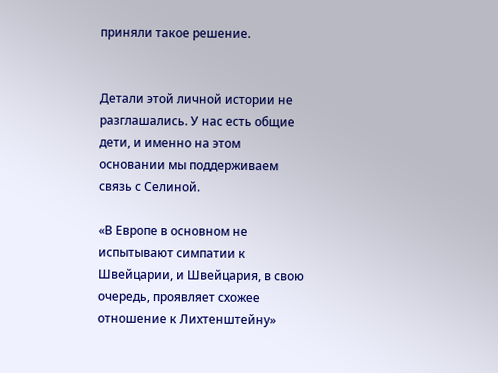приняли такое решение.


Детали этой личной истории не разглашались. У нас есть общие дети, и именно на этом основании мы поддерживаем связь с Селиной.

«В Европе в основном не испытывают симпатии к Швейцарии, и Швейцария, в свою очередь, проявляет схожее отношение к Лихтенштейну»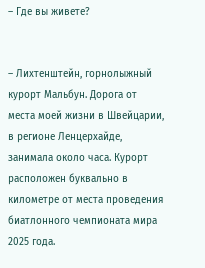– Где вы живете?


– Лихтенштейн, горнолыжный курорт Мальбун. Дорога от места моей жизни в Швейцарии, в регионе Ленцерхайде, занимала около часа. Курорт расположен буквально в километре от места проведения биатлонного чемпионата мира 2025 года.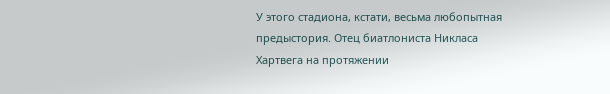У этого стадиона, кстати, весьма любопытная предыстория. Отец биатлониста Никласа Хартвега на протяжении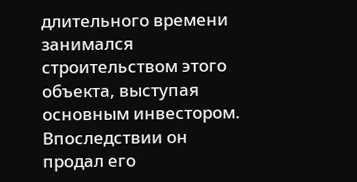длительного времени занимался строительством этого объекта, выступая основным инвестором. Впоследствии он продал его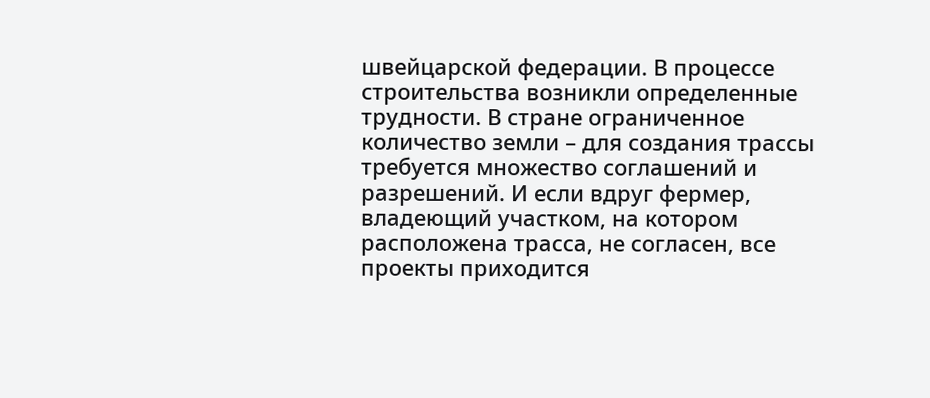швейцарской федерации. В процессе строительства возникли определенные трудности. В стране ограниченное количество земли – для создания трассы требуется множество соглашений и разрешений. И если вдруг фермер, владеющий участком, на котором расположена трасса, не согласен, все проекты приходится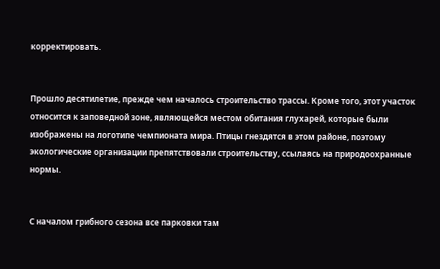корректировать.


Прошло десятилетие, прежде чем началось строительство трассы. Кроме того, этот участок относится к заповедной зоне, являющейся местом обитания глухарей, которые были изображены на логотипе чемпионата мира. Птицы гнездятся в этом районе, поэтому экологические организации препятствовали строительству, ссылаясь на природоохранные нормы.


С началом грибного сезона все парковки там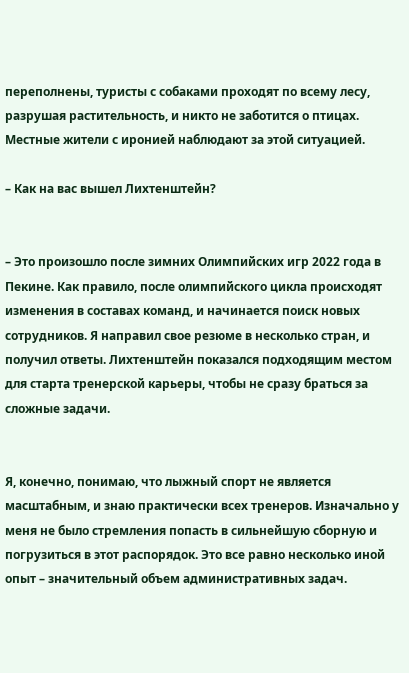переполнены, туристы с собаками проходят по всему лесу, разрушая растительность, и никто не заботится о птицах. Местные жители с иронией наблюдают за этой ситуацией.

– Как на вас вышел Лихтенштейн?


– Это произошло после зимних Олимпийских игр 2022 года в Пекине. Как правило, после олимпийского цикла происходят изменения в составах команд, и начинается поиск новых сотрудников. Я направил свое резюме в несколько стран, и получил ответы. Лихтенштейн показался подходящим местом для старта тренерской карьеры, чтобы не сразу браться за сложные задачи.


Я, конечно, понимаю, что лыжный спорт не является масштабным, и знаю практически всех тренеров. Изначально у меня не было стремления попасть в сильнейшую сборную и погрузиться в этот распорядок. Это все равно несколько иной опыт – значительный объем административных задач.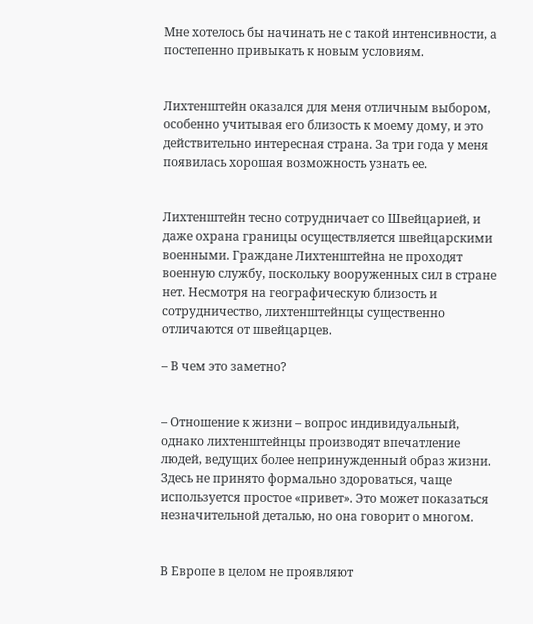Мне хотелось бы начинать не с такой интенсивности, а постепенно привыкать к новым условиям.


Лихтенштейн оказался для меня отличным выбором, особенно учитывая его близость к моему дому, и это действительно интересная страна. За три года у меня появилась хорошая возможность узнать ее.


Лихтенштейн тесно сотрудничает со Швейцарией, и даже охрана границы осуществляется швейцарскими военными. Граждане Лихтенштейна не проходят военную службу, поскольку вооруженных сил в стране нет. Несмотря на географическую близость и сотрудничество, лихтенштейнцы существенно отличаются от швейцарцев.

– В чем это заметно?


– Отношение к жизни – вопрос индивидуальный, однако лихтенштейнцы производят впечатление людей, ведущих более непринужденный образ жизни. Здесь не принято формально здороваться, чаще используется простое «привет». Это может показаться незначительной деталью, но она говорит о многом.


В Европе в целом не проявляют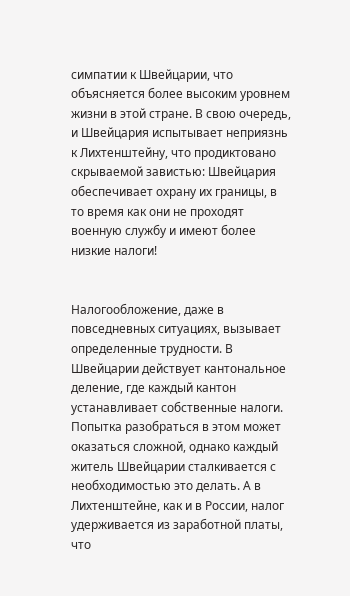симпатии к Швейцарии, что объясняется более высоким уровнем жизни в этой стране. В свою очередь, и Швейцария испытывает неприязнь к Лихтенштейну, что продиктовано скрываемой завистью: Швейцария обеспечивает охрану их границы, в то время как они не проходят военную службу и имеют более низкие налоги!


Налогообложение, даже в повседневных ситуациях, вызывает определенные трудности. В Швейцарии действует кантональное деление, где каждый кантон устанавливает собственные налоги. Попытка разобраться в этом может оказаться сложной, однако каждый житель Швейцарии сталкивается с необходимостью это делать. А в Лихтенштейне, как и в России, налог удерживается из заработной платы, что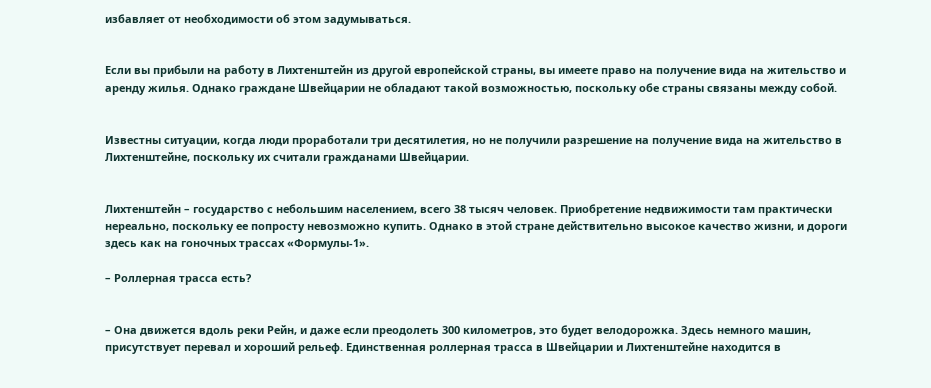избавляет от необходимости об этом задумываться.


Если вы прибыли на работу в Лихтенштейн из другой европейской страны, вы имеете право на получение вида на жительство и аренду жилья. Однако граждане Швейцарии не обладают такой возможностью, поскольку обе страны связаны между собой.


Известны ситуации, когда люди проработали три десятилетия, но не получили разрешение на получение вида на жительство в Лихтенштейне, поскольку их считали гражданами Швейцарии.


Лихтенштейн – государство с небольшим населением, всего 38 тысяч человек. Приобретение недвижимости там практически нереально, поскольку ее попросту невозможно купить. Однако в этой стране действительно высокое качество жизни, и дороги здесь как на гоночных трассах «Формулы-1».

– Роллерная трасса есть?


– Она движется вдоль реки Рейн, и даже если преодолеть 300 километров, это будет велодорожка. Здесь немного машин, присутствует перевал и хороший рельеф. Единственная роллерная трасса в Швейцарии и Лихтенштейне находится в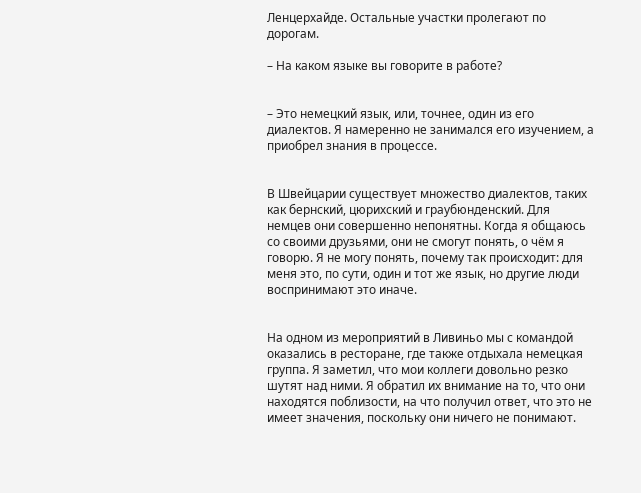Ленцерхайде. Остальные участки пролегают по дорогам.

– На каком языке вы говорите в работе?


– Это немецкий язык, или, точнее, один из его диалектов. Я намеренно не занимался его изучением, а приобрел знания в процессе.


В Швейцарии существует множество диалектов, таких как бернский, цюрихский и граубюнденский. Для немцев они совершенно непонятны. Когда я общаюсь со своими друзьями, они не смогут понять, о чём я говорю. Я не могу понять, почему так происходит: для меня это, по сути, один и тот же язык, но другие люди воспринимают это иначе.


На одном из мероприятий в Ливиньо мы с командой оказались в ресторане, где также отдыхала немецкая группа. Я заметил, что мои коллеги довольно резко шутят над ними. Я обратил их внимание на то, что они находятся поблизости, на что получил ответ, что это не имеет значения, поскольку они ничего не понимают.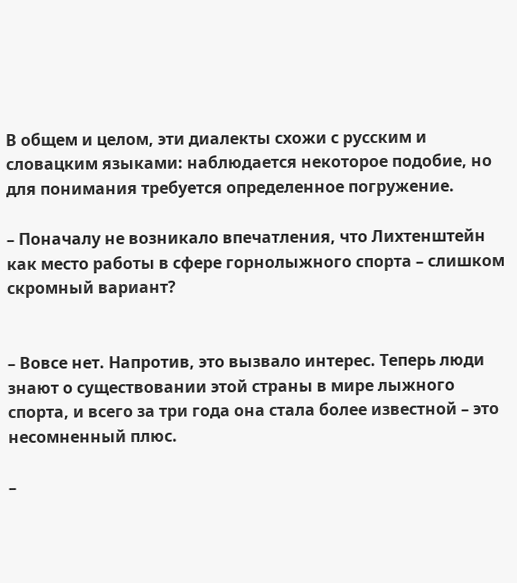В общем и целом, эти диалекты схожи с русским и словацким языками: наблюдается некоторое подобие, но для понимания требуется определенное погружение.

– Поначалу не возникало впечатления, что Лихтенштейн как место работы в сфере горнолыжного спорта – слишком скромный вариант?


– Вовсе нет. Напротив, это вызвало интерес. Теперь люди знают о существовании этой страны в мире лыжного спорта, и всего за три года она стала более известной – это несомненный плюс.

–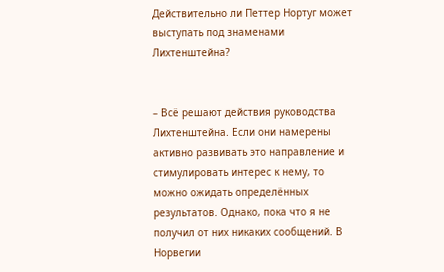Действительно ли Петтер Нортуг может выступать под знаменами Лихтенштейна?


– Всё решают действия руководства Лихтенштейна. Если они намерены активно развивать это направление и стимулировать интерес к нему, то можно ожидать определённых результатов. Однако, пока что я не получил от них никаких сообщений. В Норвегии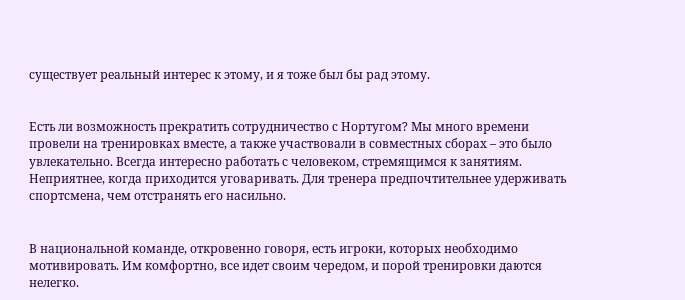существует реальный интерес к этому, и я тоже был бы рад этому.


Есть ли возможность прекратить сотрудничество с Нортугом? Мы много времени провели на тренировках вместе, а также участвовали в совместных сборах – это было увлекательно. Всегда интересно работать с человеком, стремящимся к занятиям. Неприятнее, когда приходится уговаривать. Для тренера предпочтительнее удерживать спортсмена, чем отстранять его насильно.


В национальной команде, откровенно говоря, есть игроки, которых необходимо мотивировать. Им комфортно, все идет своим чередом, и порой тренировки даются нелегко.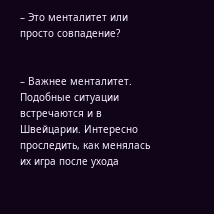– Это менталитет или просто совпадение?


– Важнее менталитет. Подобные ситуации встречаются и в Швейцарии. Интересно проследить, как менялась их игра после ухода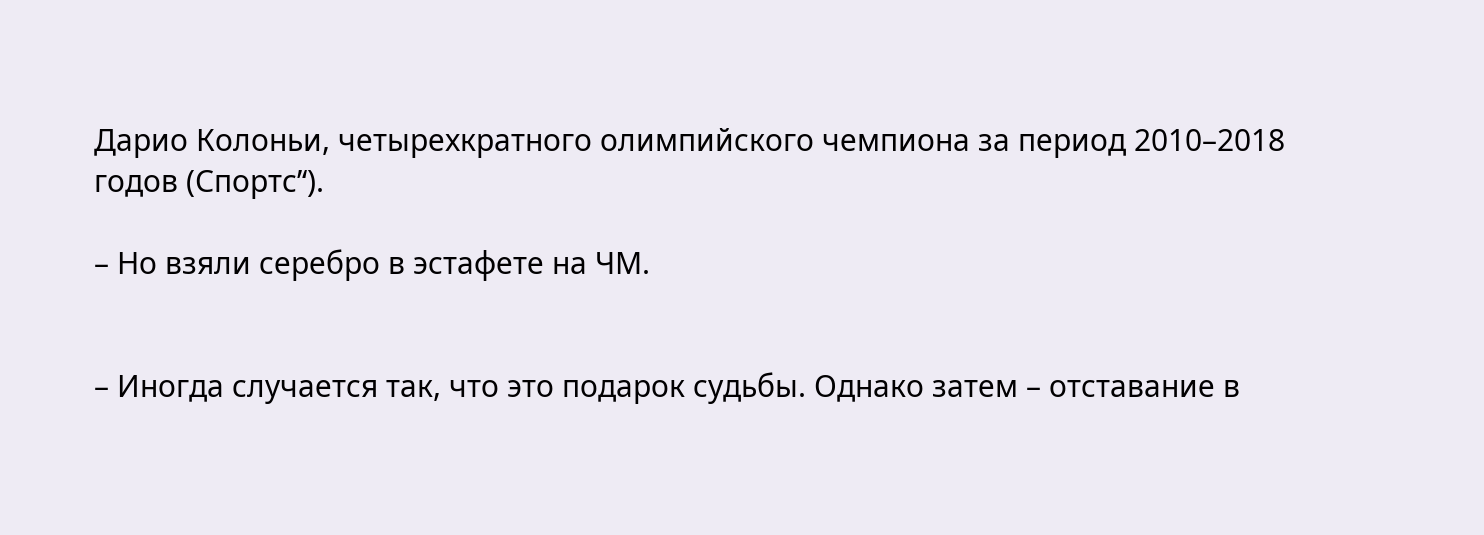Дарио Колоньи, четырехкратного олимпийского чемпиона за период 2010–2018 годов (Спортс’‘).

– Но взяли серебро в эстафете на ЧМ.


– Иногда случается так, что это подарок судьбы. Однако затем – отставание в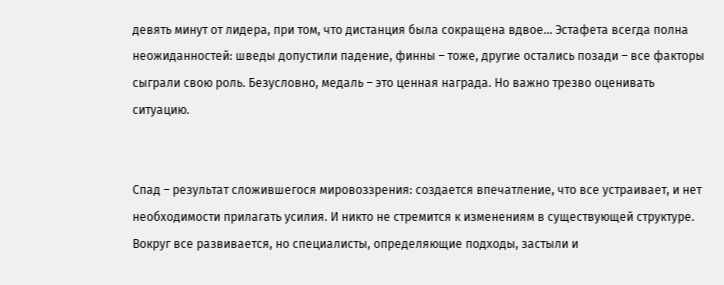девять минут от лидера, при том, что дистанция была сокращена вдвое… Эстафета всегда полна неожиданностей: шведы допустили падение, финны – тоже, другие остались позади – все факторы сыграли свою роль. Безусловно, медаль – это ценная награда. Но важно трезво оценивать ситуацию.


Спад – результат сложившегося мировоззрения: создается впечатление, что все устраивает, и нет необходимости прилагать усилия. И никто не стремится к изменениям в существующей структуре. Вокруг все развивается, но специалисты, определяющие подходы, застыли и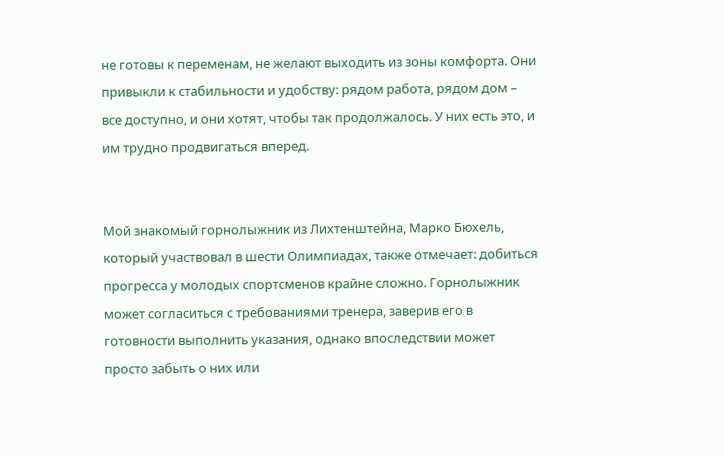не готовы к переменам, не желают выходить из зоны комфорта. Они привыкли к стабильности и удобству: рядом работа, рядом дом – все доступно, и они хотят, чтобы так продолжалось. У них есть это, и им трудно продвигаться вперед.


Мой знакомый горнолыжник из Лихтенштейна, Марко Бюхель, который участвовал в шести Олимпиадах, также отмечает: добиться прогресса у молодых спортсменов крайне сложно. Горнолыжник может согласиться с требованиями тренера, заверив его в готовности выполнить указания, однако впоследствии может просто забыть о них или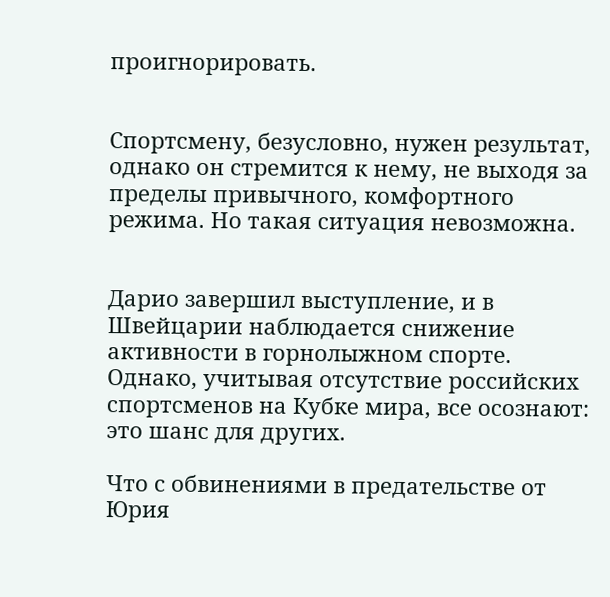проигнорировать.


Спортсмену, безусловно, нужен результат, однако он стремится к нему, не выходя за пределы привычного, комфортного режима. Но такая ситуация невозможна.


Дарио завершил выступление, и в Швейцарии наблюдается снижение активности в горнолыжном спорте. Однако, учитывая отсутствие российских спортсменов на Кубке мира, все осознают: это шанс для других.

Что с обвинениями в предательстве от Юрия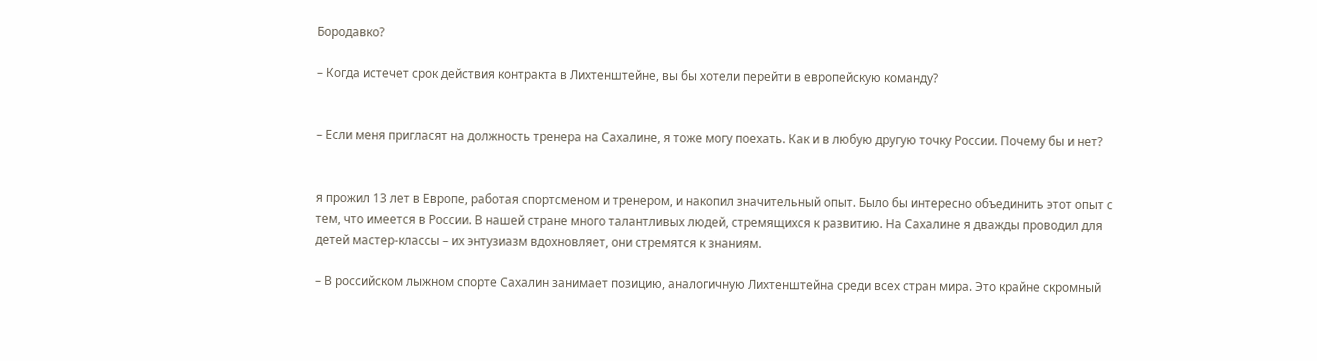Бородавко?

– Когда истечет срок действия контракта в Лихтенштейне, вы бы хотели перейти в европейскую команду?


– Если меня пригласят на должность тренера на Сахалине, я тоже могу поехать. Как и в любую другую точку России. Почему бы и нет?


я прожил 13 лет в Европе, работая спортсменом и тренером, и накопил значительный опыт. Было бы интересно объединить этот опыт с тем, что имеется в России. В нашей стране много талантливых людей, стремящихся к развитию. На Сахалине я дважды проводил для детей мастер-классы – их энтузиазм вдохновляет, они стремятся к знаниям.

– В российском лыжном спорте Сахалин занимает позицию, аналогичную Лихтенштейна среди всех стран мира. Это крайне скромный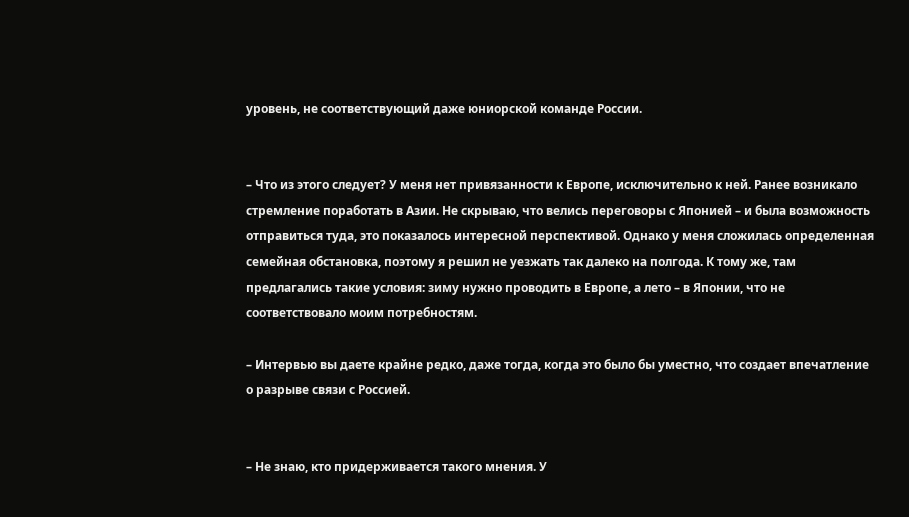уровень, не соответствующий даже юниорской команде России.


– Что из этого следует? У меня нет привязанности к Европе, исключительно к ней. Ранее возникало стремление поработать в Азии. Не скрываю, что велись переговоры с Японией – и была возможность отправиться туда, это показалось интересной перспективой. Однако у меня сложилась определенная семейная обстановка, поэтому я решил не уезжать так далеко на полгода. К тому же, там предлагались такие условия: зиму нужно проводить в Европе, а лето – в Японии, что не соответствовало моим потребностям.

– Интервью вы даете крайне редко, даже тогда, когда это было бы уместно, что создает впечатление о разрыве связи с Россией.


– Не знаю, кто придерживается такого мнения. У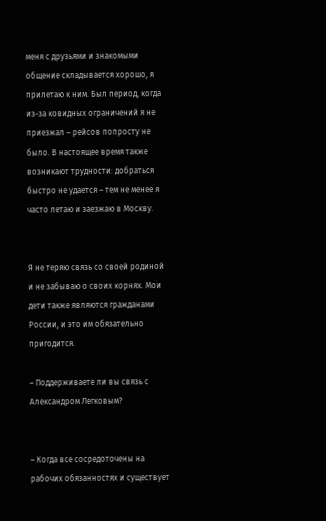меня с друзьями и знакомыми общение складывается хорошо, я прилетаю к ним. Был период, когда из-за ковидных ограничений я не приезжал – рейсов попросту не было. В настоящее время также возникают трудности: добраться быстро не удается – тем не менее я часто летаю и заезжаю в Москву.


Я не теряю связь со своей родиной и не забываю о своих корнях. Мои дети также являются гражданами России, и это им обязательно пригодится.

– Поддерживаете ли вы связь с Александром Легковым?


– Когда все сосредоточены на рабочих обязанностях и существует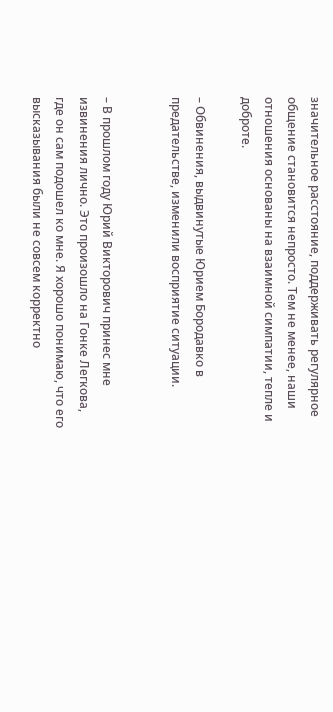значительное расстояние, поддерживать регулярное общение становится непросто. Тем не менее, наши отношения основаны на взаимной симпатии, тепле и доброте.

– Обвинения, выдвинутые Юрием Бородавко в предательстве, изменили восприятие ситуации.


– В прошлом году Юрий Викторович принес мне извинения лично. Это произошло на Гонке Легкова, где он сам подошел ко мне. Я хорошо понимаю, что его высказывания были не совсем корректно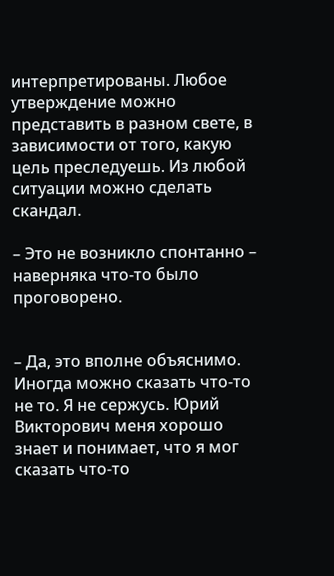интерпретированы. Любое утверждение можно представить в разном свете, в зависимости от того, какую цель преследуешь. Из любой ситуации можно сделать скандал.

– Это не возникло спонтанно – наверняка что-то было проговорено.


– Да, это вполне объяснимо. Иногда можно сказать что-то не то. Я не сержусь. Юрий Викторович меня хорошо знает и понимает, что я мог сказать что-то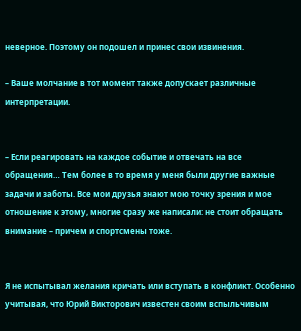неверное. Поэтому он подошел и принес свои извинения.

– Ваше молчание в тот момент также допускает различные интерпретации.


– Если реагировать на каждое событие и отвечать на все обращения… Тем более в то время у меня были другие важные задачи и заботы. Все мои друзья знают мою точку зрения и мое отношение к этому, многие сразу же написали: не стоит обращать внимание – причем и спортсмены тоже.


Я не испытывал желания кричать или вступать в конфликт. Особенно учитывая, что Юрий Викторович известен своим вспыльчивым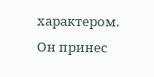характером. Он принес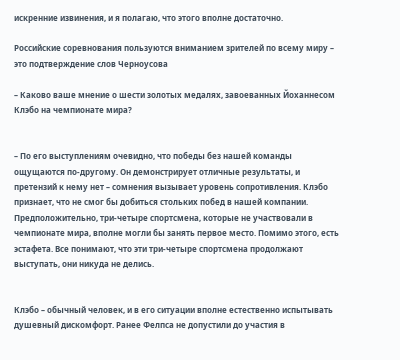искренние извинения, и я полагаю, что этого вполне достаточно.

Российские соревнования пользуются вниманием зрителей по всему миру – это подтверждение слов Черноусова

– Каково ваше мнение о шести золотых медалях, завоеванных Йоханнесом Клэбо на чемпионате мира?


– По его выступлениям очевидно, что победы без нашей команды ощущаются по-другому. Он демонстрирует отличные результаты, и претензий к нему нет – сомнения вызывает уровень сопротивления. Клэбо признает, что не смог бы добиться стольких побед в нашей компании. Предположительно, три-четыре спортсмена, которые не участвовали в чемпионате мира, вполне могли бы занять первое место. Помимо этого, есть эстафета. Все понимают, что эти три-четыре спортсмена продолжают выступать, они никуда не делись.


Клэбо – обычный человек, и в его ситуации вполне естественно испытывать душевный дискомфорт. Ранее Фелпса не допустили до участия в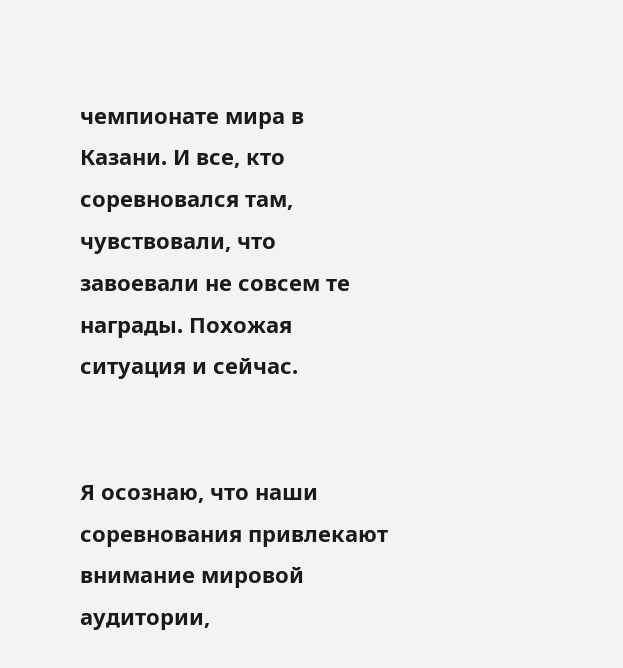чемпионате мира в Казани. И все, кто соревновался там, чувствовали, что завоевали не совсем те награды. Похожая ситуация и сейчас.


Я осознаю, что наши соревнования привлекают внимание мировой аудитории,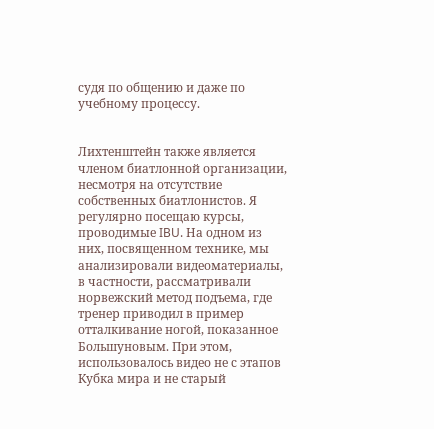судя по общению и даже по учебному процессу.


Лихтенштейн также является членом биатлонной организации, несмотря на отсутствие собственных биатлонистов. Я регулярно посещаю курсы, проводимые IBU. На одном из них, посвященном технике, мы анализировали видеоматериалы, в частности, рассматривали норвежский метод подъема, где тренер приводил в пример отталкивание ногой, показанное Большуновым. При этом, использовалось видео не с этапов Кубка мира и не старый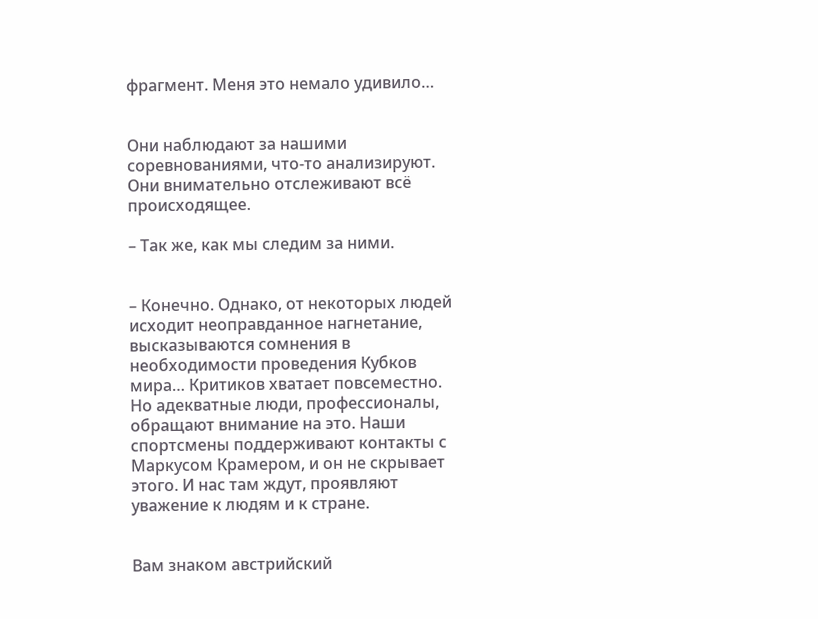фрагмент. Меня это немало удивило…


Они наблюдают за нашими соревнованиями, что-то анализируют. Они внимательно отслеживают всё происходящее.

– Так же, как мы следим за ними.


– Конечно. Однако, от некоторых людей исходит неоправданное нагнетание, высказываются сомнения в необходимости проведения Кубков мира… Критиков хватает повсеместно. Но адекватные люди, профессионалы, обращают внимание на это. Наши спортсмены поддерживают контакты с Маркусом Крамером, и он не скрывает этого. И нас там ждут, проявляют уважение к людям и к стране.


Вам знаком австрийский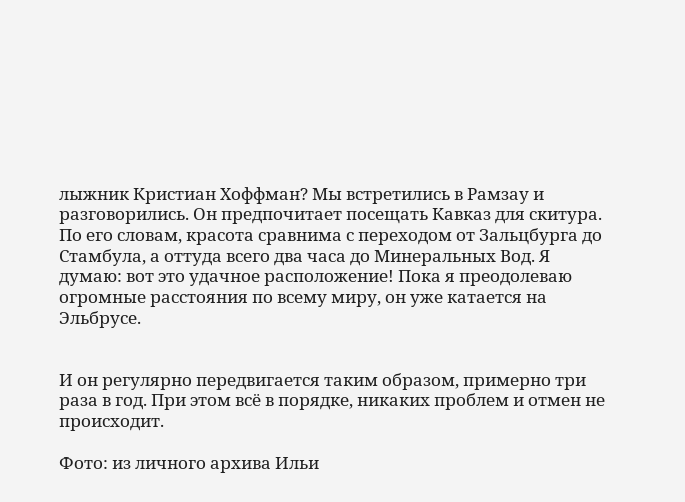лыжник Кристиан Хоффман? Мы встретились в Рамзау и разговорились. Он предпочитает посещать Кавказ для скитура. По его словам, красота сравнима с переходом от Зальцбурга до Стамбула, а оттуда всего два часа до Минеральных Вод. Я думаю: вот это удачное расположение! Пока я преодолеваю огромные расстояния по всему миру, он уже катается на Эльбрусе.


И он регулярно передвигается таким образом, примерно три раза в год. При этом всё в порядке, никаких проблем и отмен не происходит.

Фото: из личного архива Ильи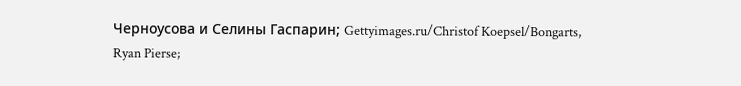Черноусова и Селины Гаспарин; Gettyimages.ru/Christof Koepsel/Bongarts, Ryan Pierse;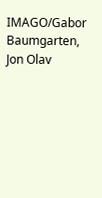IMAGO/Gabor Baumgarten, Jon Olav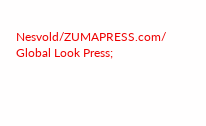Nesvold/ZUMAPRESS.com/ Global Look Press;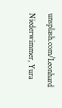unsplash.com/Leonhard Niederwimmer, Yura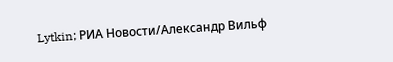Lytkin; РИА Новости/Александр Вильф